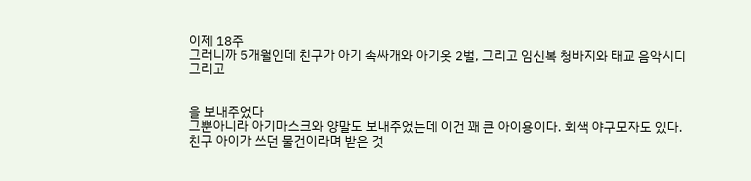이제 18주
그러니까 5개월인데 친구가 아기 속싸개와 아기옷 2벌, 그리고 임신복 청바지와 태교 음악시디
그리고


을 보내주었다
그뿐아니라 아기마스크와 양말도 보내주었는데 이건 꽤 큰 아이용이다. 회색 야구모자도 있다.
친구 아이가 쓰던 물건이라며 받은 것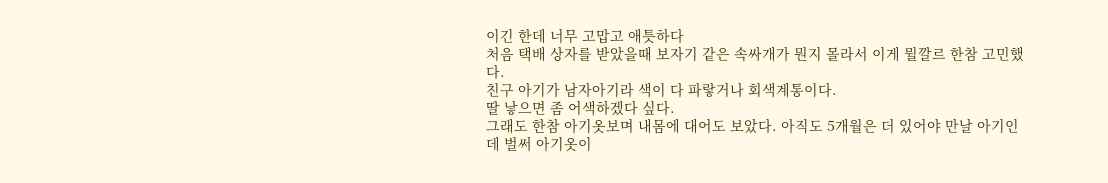이긴 한데 너무 고맙고 애틋하다
처음 택배 상자를 받았을때 보자기 같은 속싸개가 뭔지 몰라서 이게 뭘깔르 한참 고민했다.
친구 아기가 남자아기라 색이 다 파랗거나 회색계통이다.
딸 낳으면 좀 어색하겠다 싶다.
그래도 한참 아기옷보며 내몸에 대어도 보았다. 아직도 5개월은 더 있어야 만날 아기인데 벌써 아기옷이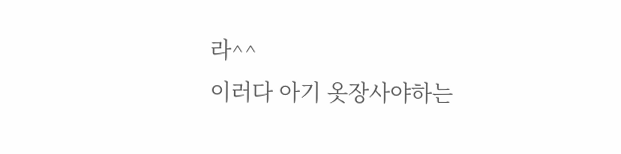라^^
이러다 아기 옷장사야하는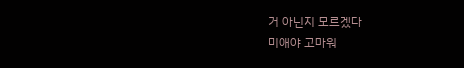거 아닌지 모르겠다
미애야 고마워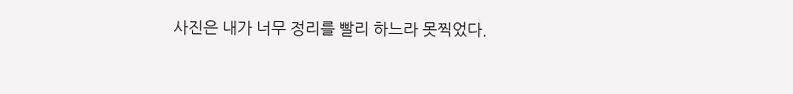사진은 내가 너무 정리를 빨리 하느라 못찍었다.